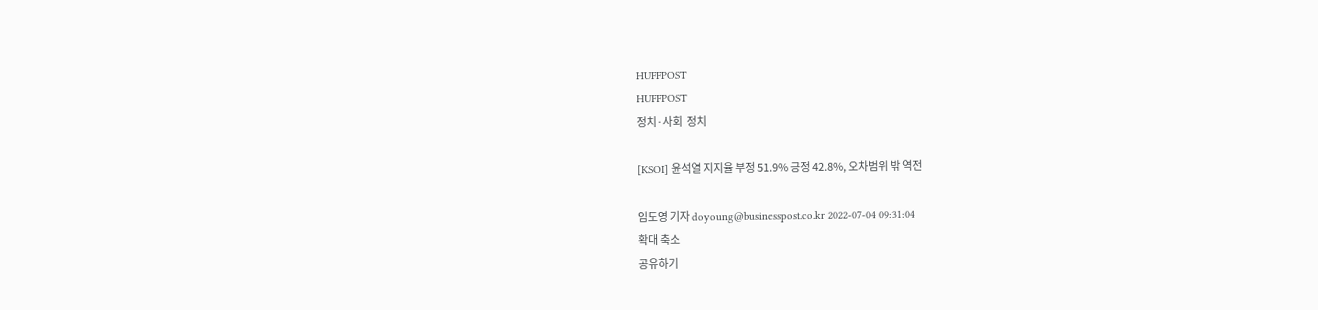HUFFPOST
HUFFPOST
정치·사회  정치

[KSOI] 윤석열 지지율 부정 51.9% 긍정 42.8%, 오차범위 밖 역전

임도영 기자 doyoung@businesspost.co.kr 2022-07-04 09:31:04
확대 축소
공유하기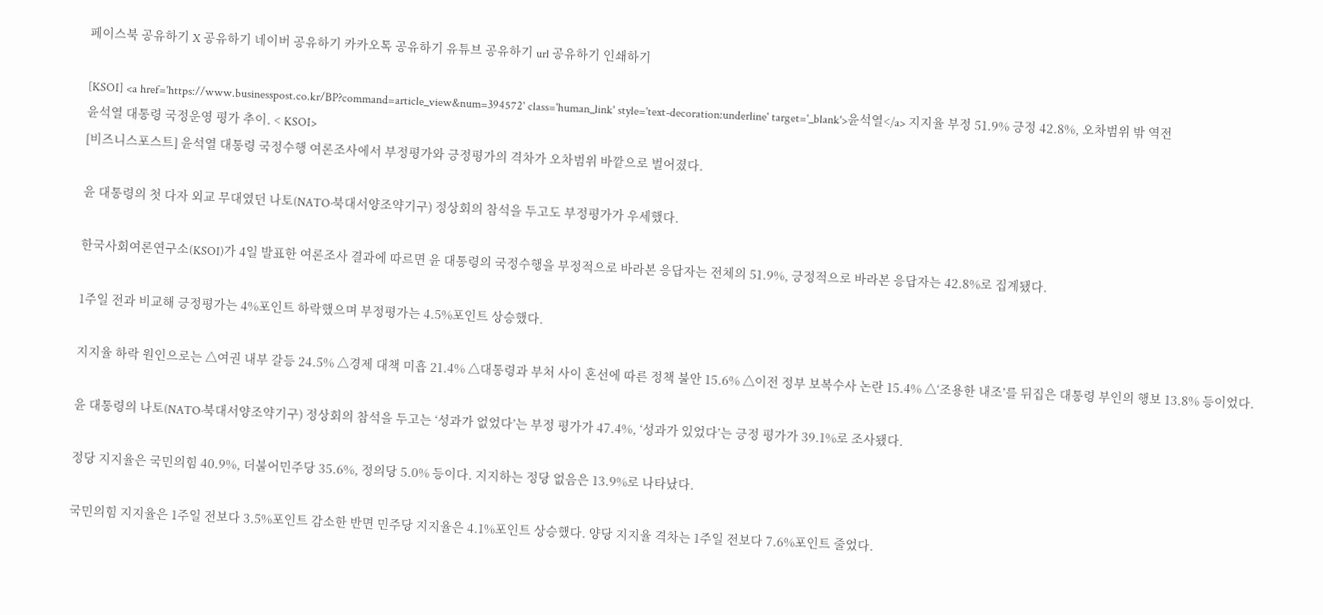페이스북 공유하기 X 공유하기 네이버 공유하기 카카오톡 공유하기 유튜브 공유하기 url 공유하기 인쇄하기

[KSOI] <a href='https://www.businesspost.co.kr/BP?command=article_view&num=394572' class='human_link' style='text-decoration:underline' target='_blank'>윤석열</a> 지지율 부정 51.9% 긍정 42.8%, 오차범위 밖 역전
윤석열 대통령 국정운영 평가 추이. < KSOI>
[비즈니스포스트] 윤석열 대통령 국정수행 여론조사에서 부정평가와 긍정평가의 격차가 오차범위 바깥으로 벌어졌다.

윤 대통령의 첫 다자 외교 무대였던 나토(NATO·북대서양조약기구) 정상회의 참석을 두고도 부정평가가 우세했다.

한국사회여론연구소(KSOI)가 4일 발표한 여론조사 결과에 따르면 윤 대통령의 국정수행을 부정적으로 바라본 응답자는 전체의 51.9%, 긍정적으로 바라본 응답자는 42.8%로 집계됐다.

1주일 전과 비교해 긍정평가는 4%포인트 하락했으며 부정평가는 4.5%포인트 상승했다.

지지율 하락 원인으로는 △여권 내부 갈등 24.5% △경제 대책 미흡 21.4% △대통령과 부처 사이 혼선에 따른 정책 불안 15.6% △이전 정부 보복수사 논란 15.4% △‘조용한 내조’를 뒤집은 대통령 부인의 행보 13.8% 등이었다.

윤 대통령의 나토(NATO·북대서양조약기구) 정상회의 참석을 두고는 ‘성과가 없었다’는 부정 평가가 47.4%, ‘성과가 있었다’는 긍정 평가가 39.1%로 조사됐다.

정당 지지율은 국민의힘 40.9%, 더불어민주당 35.6%, 정의당 5.0% 등이다. 지지하는 정당 없음은 13.9%로 나타났다.

국민의힘 지지율은 1주일 전보다 3.5%포인트 감소한 반면 민주당 지지율은 4.1%포인트 상승했다. 양당 지지율 격차는 1주일 전보다 7.6%포인트 줄었다.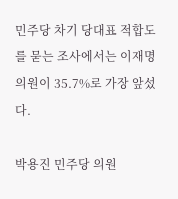민주당 차기 당대표 적합도를 묻는 조사에서는 이재명 의원이 35.7%로 가장 앞섰다.

박용진 민주당 의원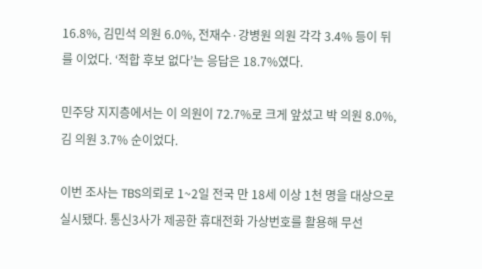16.8%, 김민석 의원 6.0%, 전재수·강병원 의원 각각 3.4% 등이 뒤를 이었다. ‘적합 후보 없다’는 응답은 18.7%였다.

민주당 지지층에서는 이 의원이 72.7%로 크게 앞섰고 박 의원 8.0%, 김 의원 3.7% 순이었다.

이번 조사는 TBS의뢰로 1~2일 전국 만 18세 이상 1천 명을 대상으로 실시됐다. 통신3사가 제공한 휴대전화 가상번호를 활용해 무선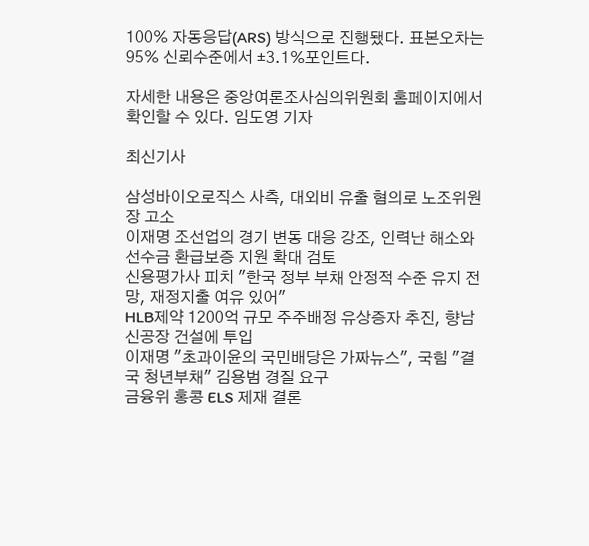100% 자동응답(ARS) 방식으로 진행됐다. 표본오차는 95% 신뢰수준에서 ±3.1%포인트다.

자세한 내용은 중앙여론조사심의위원회 홈페이지에서 확인할 수 있다. 임도영 기자

최신기사

삼성바이오로직스 사측, 대외비 유출 혐의로 노조위원장 고소
이재명 조선업의 경기 변동 대응 강조, 인력난 해소와 선수금 환급보증 지원 확대 검토
신용평가사 피치 "한국 정부 부채 안정적 수준 유지 전망, 재정지출 여유 있어"
HLB제약 1200억 규모 주주배정 유상증자 추진, 향남 신공장 건설에 투입
이재명 "초과이윤의 국민배당은 가짜뉴스", 국힘 "결국 청년부채" 김용범 경질 요구
금융위 홍콩 ELS 제재 결론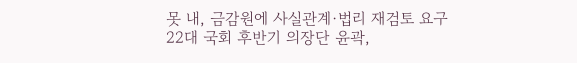못 내, 금감원에 사실관계·법리 재검토 요구
22대 국회 후반기 의장단 윤곽,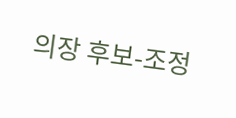의장 후보-조정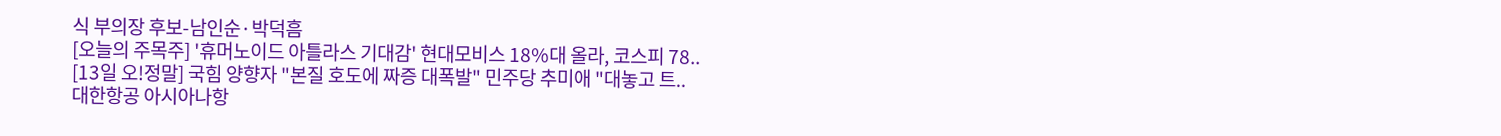식 부의장 후보-남인순·박덕흠
[오늘의 주목주] '휴머노이드 아틀라스 기대감' 현대모비스 18%대 올라, 코스피 78..
[13일 오!정말] 국힘 양향자 "본질 호도에 짜증 대폭발" 민주당 추미애 "대놓고 트..
대한항공 아시아나항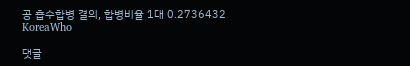공 흡수합병 결의, 합병비율 1대 0.2736432
KoreaWho

댓글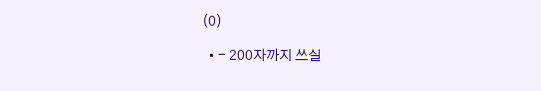(0)

  • - 200자까지 쓰실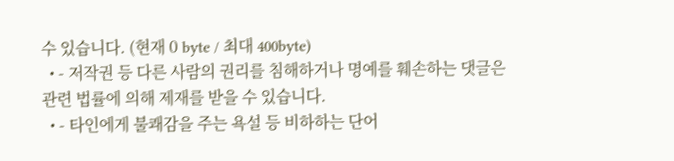수 있습니다. (현재 0 byte / 최대 400byte)
  • - 저작권 등 다른 사람의 권리를 침해하거나 명예를 훼손하는 댓글은 관련 법률에 의해 제재를 받을 수 있습니다.
  • - 타인에게 불쾌감을 주는 욕설 등 비하하는 단어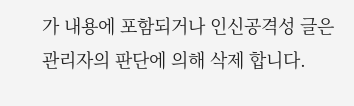가 내용에 포함되거나 인신공격성 글은 관리자의 판단에 의해 삭제 합니다.